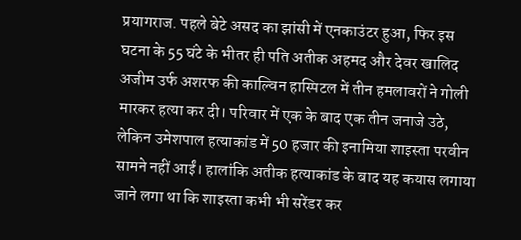प्रयागराज. पहले बेटे असद का झांसी में एनकाउंटर हुआ, फिर इस घटना के 55 घंटे के भीतर ही पति अतीक अहमद और देवर खालिद अजीम उर्फ अशरफ की काल्विन हास्पिटल में तीन हमलावरों ने गोली मारकर हत्या कर दी। परिवार में एक के बाद एक तीन जनाजे उठे, लेकिन उमेशपाल हत्याकांड में 50 हजार की इनामिया शाइस्ता परवीन सामने नहीं आईं। हालांकि अतीक हत्याकांड के बाद यह कयास लगाया जाने लगा था कि शाइस्ता कभी भी सरेंडर कर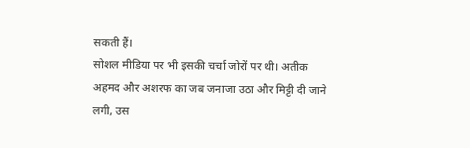सकती हैं।
सोशल मीडिया पर भी इसकी चर्चा जोरों पर थी। अतीक अहमद और अशरफ का जब जनाजा उठा और मिट्टी दी जाने लगी, उस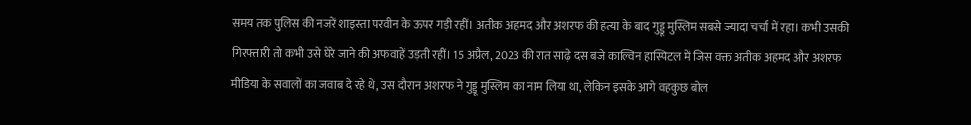समय तक पुलिस की नजरें शाइस्ता परवीन के ऊपर गड़ी रहीं। अतीक अहमद और अशरफ की हत्या के बाद गुड्डू मुस्लिम सबसे ज्यादा चर्चा में रहा। कभी उसकी गिरफ्तारी तो कभी उसे घेरे जाने की अफवाहें उड़ती रहीं। 15 अप्रैल, 2023 की रात साढ़े दस बजे काल्विन हास्पिटल में जिस वक्त अतीक अहमद और अशरफ मीडिया के सवालों का जवाब दे रहे थे, उस दौरान अशरफ ने गुड्डू मुस्लिम का नाम लिया था, लेकिन इसके आगे वहकुछ बोल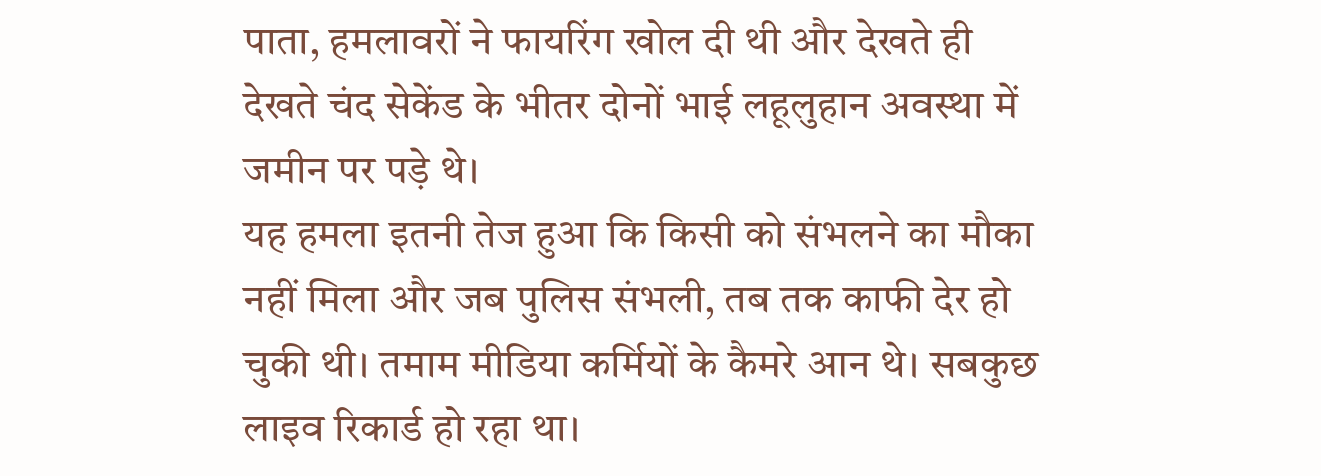पाता, हमलावरों ने फायरिंग खोल दी थी और देखते ही देखते चंद सेकेंड के भीतर दोनों भाई लहूलुहान अवस्था में जमीन पर पड़े थे।
यह हमला इतनी तेज हुआ कि किसी को संभलने का मौका नहीं मिला और जब पुलिस संभली, तब तक काफी देर हो चुकी थी। तमाम मीडिया कर्मियों के कैमरे आन थे। सबकुछ लाइव रिकार्ड हो रहा था।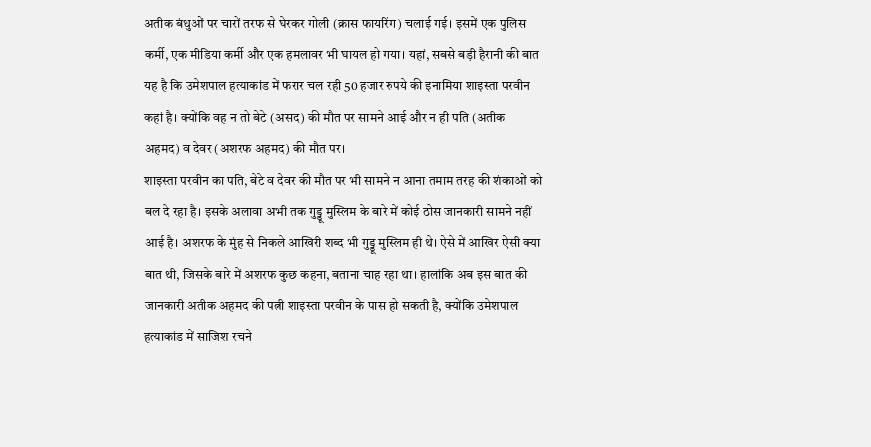अतीक बंधुओं पर चारों तरफ से घेरकर गोली (क्रास फायरिंग) चलाई गई। इसमें एक पुलिस कर्मी, एक मीडिया कर्मी और एक हमलावर भी घायल हो गया। यहां, सबसे बड़ी हैरानी की बात यह है कि उमेशपाल हत्याकांड में फरार चल रही 50 हजार रुपये की इनामिया शाइस्ता परवीन कहां है। क्योंकि वह न तो बेटे (असद) की मौत पर सामने आई और न ही पति (अतीक अहमद) व देवर (अशरफ अहमद) की मौत पर।
शाइस्ता परवीन का पति, बेटे व देवर की मौत पर भी सामने न आना तमाम तरह की शंकाओं को बल दे रहा है। इसके अलावा अभी तक गुड्डू मुस्लिम के बारे में कोई ठोस जानकारी सामने नहीं आई है। अशरफ के मुंह से निकले आखिरी शब्द भी गुड्डू मुस्लिम ही थे। ऐसे में आखिर ऐसी क्या बात थी, जिसके बारे में अशरफ कुछ कहना, बताना चाह रहा था। हालांकि अब इस बात की जानकारी अतीक अहमद की पत्नी शाइस्ता परवीन के पास हो सकती है, क्योंकि उमेशपाल हत्याकांड में साजिश रचने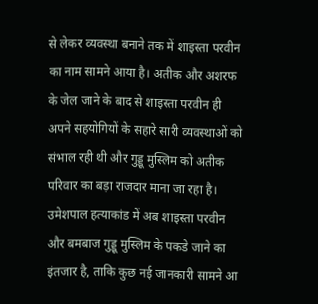से लेकर व्यवस्था बनाने तक में शाइस्ता परवीन का नाम सामने आया है। अतीक और अशरफ के जेल जाने के बाद से शाइस्ता परवीन ही अपने सहयोगियों के सहारे सारी व्यवस्थाओं को संभाल रही थी और गुड्डू मुस्लिम को अतीक परिवार का बड़ा राजदार माना जा रहा है।
उमेशपाल हत्याकांड में अब शाइस्ता परवीन और बमबाज गुड्डू मुस्लिम के पकडे जाने का इंतजार है, ताकि कुछ नई जानकारी सामने आ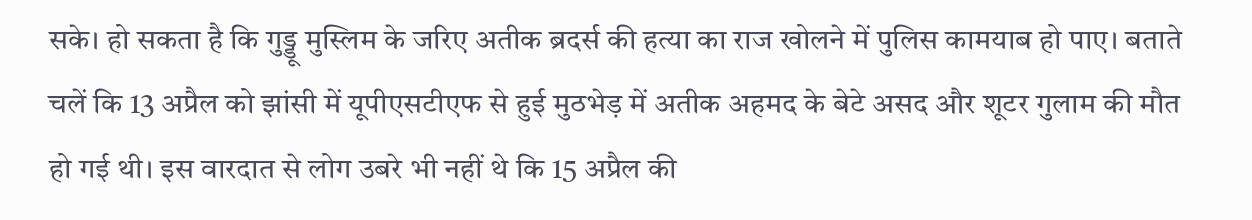सके। हो सकता है कि गुड्डू मुस्लिम के जरिए अतीक ब्रदर्स की हत्या का राज खोलने में पुलिस कामयाब हो पाए। बताते चलें कि 13 अप्रैल को झांसी में यूपीएसटीएफ से हुई मुठभेड़ में अतीक अहमद के बेटे असद और शूटर गुलाम की मौत हो गई थी। इस वारदात से लोग उबरे भी नहीं थे कि 15 अप्रैल की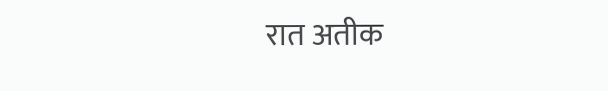रात अतीक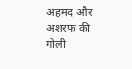अहमद और अशरफ की गोली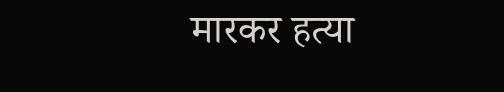मारकर हत्या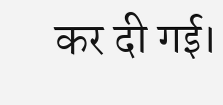कर दी गई।